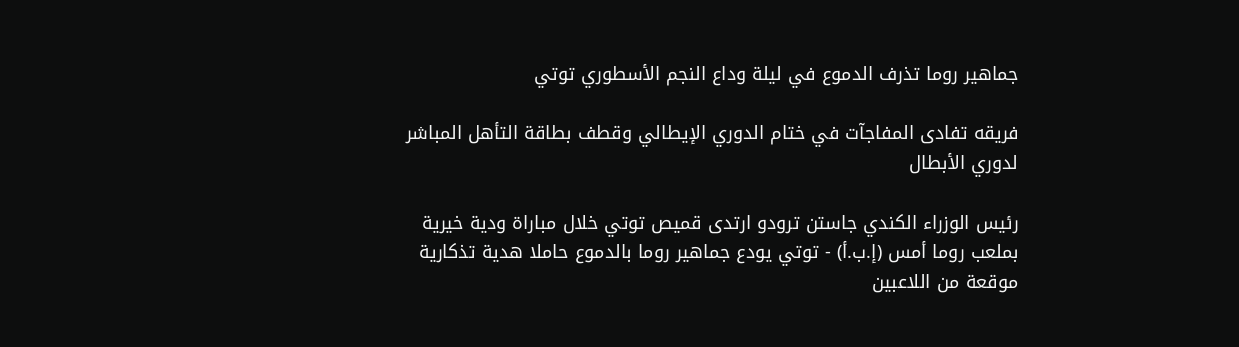جماهير روما تذرف الدموع في ليلة وداع النجم الأسطوري توتي

فريقه تفادى المفاجآت في ختام الدوري الإيطالي وقطف بطاقة التأهل المباشر لدوري الأبطال

رئيس الوزراء الكندي جاستن ترودو ارتدى قميص توتي خلال مباراة ودية خيرية بملعب روما أمس (إ.ب.أ) - توتي يودع جماهير روما بالدموع حاملا هدية تذكارية موقعة من اللاعبين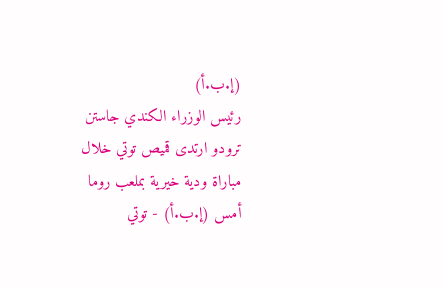(إ.ب.أ)
رئيس الوزراء الكندي جاستن ترودو ارتدى قميص توتي خلال مباراة ودية خيرية بملعب روما أمس (إ.ب.أ) - توتي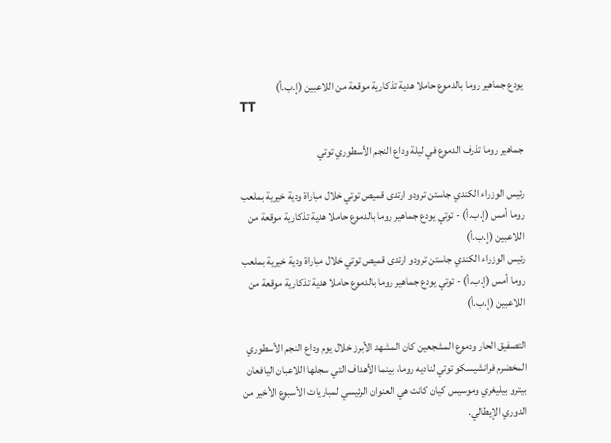يودع جماهير روما بالدموع حاملا هدية تذكارية موقعة من اللاعبين (إ.ب.أ)
TT

جماهير روما تذرف الدموع في ليلة وداع النجم الأسطوري توتي

رئيس الوزراء الكندي جاستن ترودو ارتدى قميص توتي خلال مباراة ودية خيرية بملعب روما أمس (إ.ب.أ) - توتي يودع جماهير روما بالدموع حاملا هدية تذكارية موقعة من اللاعبين (إ.ب.أ)
رئيس الوزراء الكندي جاستن ترودو ارتدى قميص توتي خلال مباراة ودية خيرية بملعب روما أمس (إ.ب.أ) - توتي يودع جماهير روما بالدموع حاملا هدية تذكارية موقعة من اللاعبين (إ.ب.أ)

التصفيق الحار ودموع المشجعين كان المشهد الأبرز خلال يوم وداع النجم الأسطوري المخضرم فرانشيسكو توتي لناديه روما، بينما الأهداف التي سجلها اللاعبان اليافعان بيترو بيليغري وموسيس كيان كانت هي العنوان الرئيسي لمباريات الأسبوع الأخير من الدوري الإيطالي.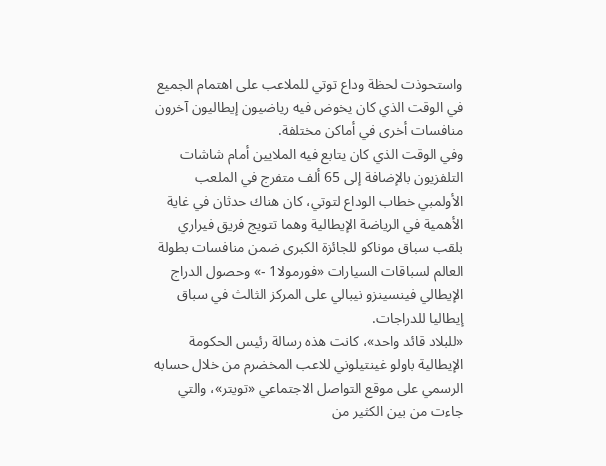واستحوذت لحظة وداع توتي للملاعب على اهتمام الجميع في الوقت الذي كان يخوض فيه رياضيون إيطاليون آخرون منافسات أخرى في أماكن مختلفة.
وفي الوقت الذي كان يتابع فيه الملايين أمام شاشات التلفزيون بالإضافة إلى 65 ألف متفرج في الملعب الأولمبي خطاب الوداع لتوتي، كان هناك حدثان في غاية الأهمية في الرياضة الإيطالية وهما تتويج فريق فيراري بلقب سباق موناكو للجائزة الكبرى ضمن منافسات بطولة العالم لسباقات السيارات «فورمولا1 -» وحصول الدراج الإيطالي فينسينزو نيبالي على المركز الثالث في سباق إيطاليا للدراجات.
«للبلاد قائد واحد»، كانت هذه رسالة رئيس الحكومة الإيطالية باولو غينتيلوني للاعب المخضرم من خلال حسابه الرسمي على موقع التواصل الاجتماعي «تويتر»، والتي جاءت من بين الكثير من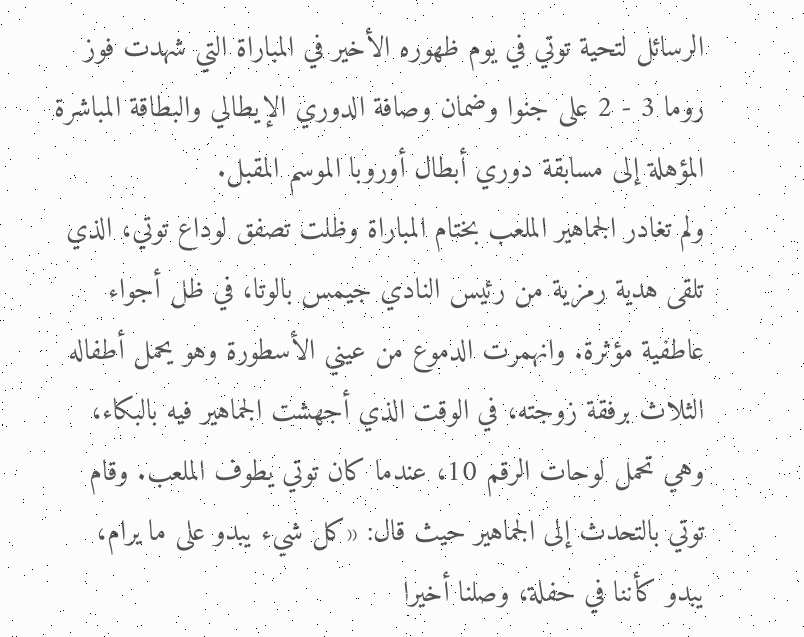الرسائل لتحية توتي في يوم ظهوره الأخير في المباراة التي شهدت فوز روما 3 - 2 على جنوا وضمان وصافة الدوري الإيطالي والبطاقة المباشرة المؤهلة إلى مسابقة دوري أبطال أوروبا الموسم المقبل.
ولم تغادر الجماهير الملعب بختام المباراة وظلت تصفق لوداع توتي، الذي تلقى هدية رمزية من رئيس النادي جيمس بالوتا، في ظل أجواء عاطفية مؤثرة. وانهمرت الدموع من عيني الأسطورة وهو يحمل أطفاله الثلاث برفقة زوجته، في الوقت الذي أجهشت الجماهير فيه بالبكاء، وهي تحمل لوحات الرقم 10، عندما كان توتي يطوف الملعب. وقام توتي بالتحدث إلى الجماهير حيث قال: «كل شيء يبدو على ما يرام، يبدو كأننا في حفلة، وصلنا أخيرا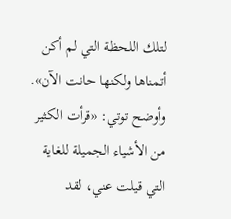لتلك اللحظة التي لم أكن أتمناها ولكنها حانت الآن». وأوضح توتي: «قرأت الكثير من الأشياء الجميلة للغاية التي قيلت عني، لقد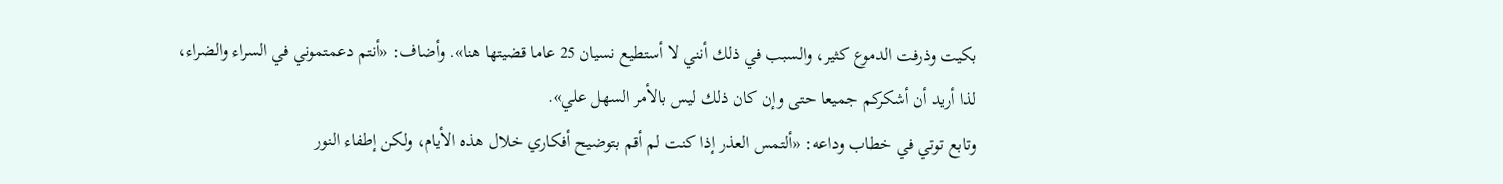بكيت وذرفت الدموع كثير، والسبب في ذلك أنني لا أستطيع نسيان 25 عاما قضيتها هنا». وأضاف: «أنتم دعمتموني في السراء والضراء، لذا أريد أن أشكركم جميعا حتى وإن كان ذلك ليس بالأمر السهل علي».
وتابع توتي في خطاب وداعه: «ألتمس العذر إذا كنت لم أقم بتوضيح أفكاري خلال هذه الأيام، ولكن إطفاء النور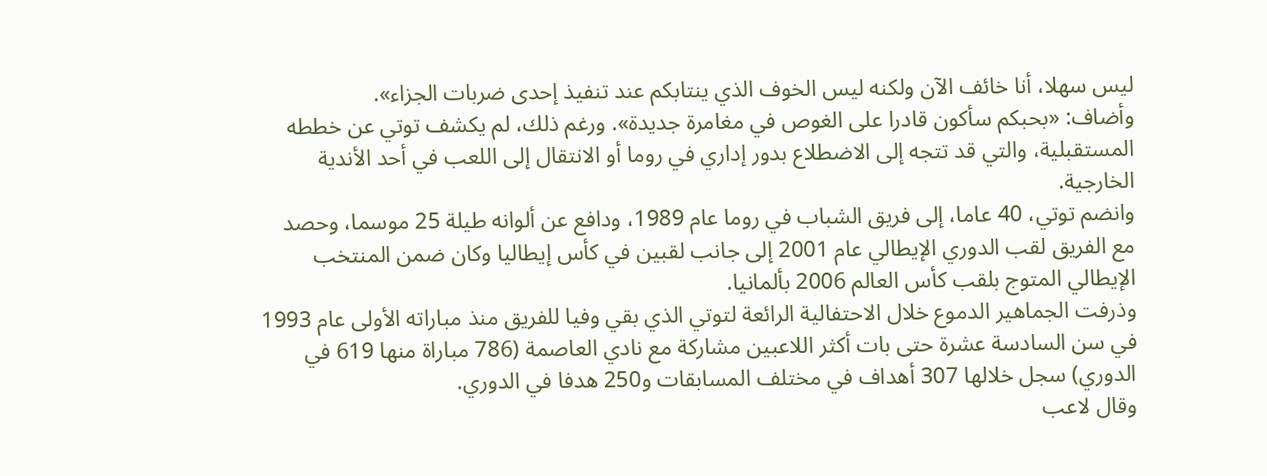ليس سهلا، أنا خائف الآن ولكنه ليس الخوف الذي ينتابكم عند تنفيذ إحدى ضربات الجزاء».
وأضاف: «بحبكم سأكون قادرا على الغوص في مغامرة جديدة». ورغم ذلك، لم يكشف توتي عن خططه المستقبلية، والتي قد تتجه إلى الاضطلاع بدور إداري في روما أو الانتقال إلى اللعب في أحد الأندية الخارجية.
وانضم توتي، 40 عاما، إلى فريق الشباب في روما عام 1989، ودافع عن ألوانه طيلة 25 موسما، وحصد مع الفريق لقب الدوري الإيطالي عام 2001 إلى جانب لقبين في كأس إيطاليا وكان ضمن المنتخب الإيطالي المتوج بلقب كأس العالم 2006 بألمانيا.
وذرفت الجماهير الدموع خلال الاحتفالية الرائعة لتوتي الذي بقي وفيا للفريق منذ مباراته الأولى عام 1993 في سن السادسة عشرة حتى بات أكثر اللاعبين مشاركة مع نادي العاصمة (786 مباراة منها 619 في الدوري) سجل خلالها 307 أهداف في مختلف المسابقات و250 هدفا في الدوري.
وقال لاعب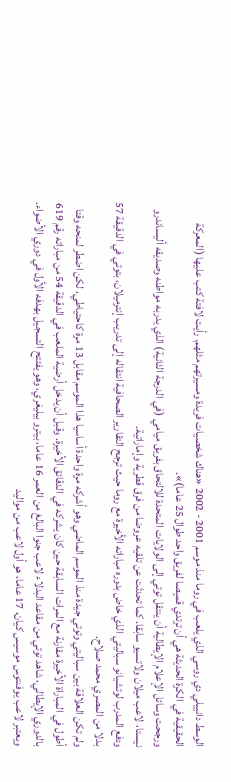الوسط دانييلي دي روسي الذي يلعب في روما منذ موسم 2001 - 2002 «هناك شخصيات فريدة ومسيرتهم مثلهم. رأيت لافتة كتب عليها (المعركة الحقيقية في الكرة الحديثة هي أن ترتدي قميصا لفريق واحد طوال 25 عاما)».
ورجحت وسائل الإعلام الإيطالية أن ينتقل توتي إلى الولايات المتحدة للالتحاق بفريق ميامي (في الدرجة الثانية) الذي يدربه مواطنه وصديقه أليساندرو نيستا، لاعب ميلان ولاتسيو سابقا. كما تحدثت عن تلقيه عروضا من فرق قطرية وإماراتية.
ودفع المدرب لوتشيانو سباليتي الذي خاض بدوره مباراته الأخيرة مع روما حيث ترجح التقارير الصحافية انتقاله إلى تدريب إنترميلان، بتوتي في الدقيقة 57 بدلا من المصري محمد صلاح.
ولم تكن العلاقة بين سباليتي وتوتي جيدة منذ الموسم الماضي وهو أشركه مرة واحدة أساسيا هذا الموسم مقابل 13 مرة كاحتياطي، لكن اضطر لمنحه وقتا أطول في المباراة الأخيرة مقارنة مع المرات السابقة حين كان يشركه في الدقائق الأخيرة. وقبل أن يدخل أرضية الملعب في الدقيقة 54 من مباراته رقم 619 بالدوري الإيطالي، شاهد توتي من مقاعد البدلاء لاعب جنوا البالغ من العمر 16 عاما، بيترو بيليغري، وهو يفتتح التسجيل بهدفه الأول في دوري الأضواء.
ويعتبر لاعب يوفنتوس موسيس كيان، 17 عاما، هو أول لاعب من مواليد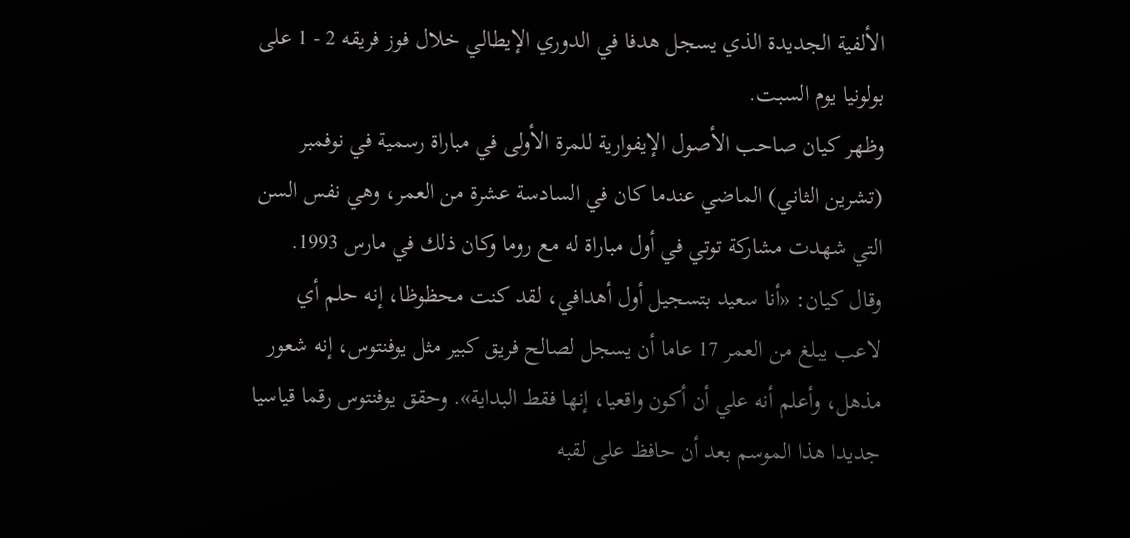الألفية الجديدة الذي يسجل هدفا في الدوري الإيطالي خلال فوز فريقه 2 - 1 على بولونيا يوم السبت.
وظهر كيان صاحب الأصول الإيفوارية للمرة الأولى في مباراة رسمية في نوفمبر (تشرين الثاني) الماضي عندما كان في السادسة عشرة من العمر، وهي نفس السن التي شهدت مشاركة توتي في أول مباراة له مع روما وكان ذلك في مارس 1993.
وقال كيان: «أنا سعيد بتسجيل أول أهدافي، لقد كنت محظوظا، إنه حلم أي لاعب يبلغ من العمر 17 عاما أن يسجل لصالح فريق كبير مثل يوفنتوس، إنه شعور مذهل، وأعلم أنه علي أن أكون واقعيا، إنها فقط البداية». وحقق يوفنتوس رقما قياسيا جديدا هذا الموسم بعد أن حافظ على لقبه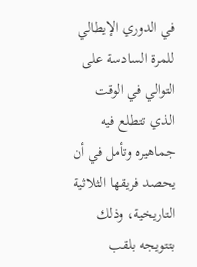في الدوري الإيطالي للمرة السادسة على التوالي في الوقت الذي تتطلع فيه جماهيره وتأمل في أن يحصد فريقها الثلاثية التاريخية، وذلك بتتويجه بلقب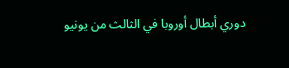دوري أبطال أوروبا في الثالث من يونيو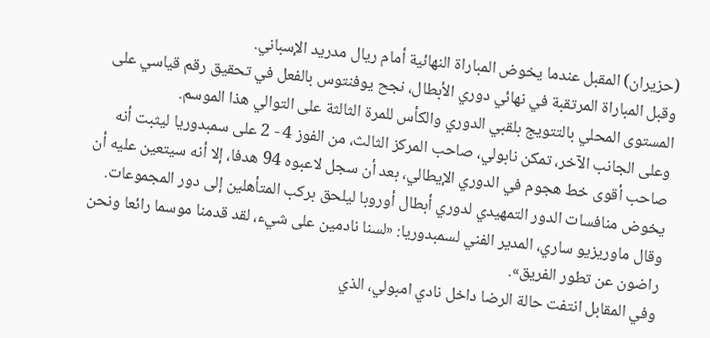(حزيران) المقبل عندما يخوض المباراة النهائية أمام ريال مدريد الإسباني.
وقبل المباراة المرتقبة في نهائي دوري الأبطال، نجح يوفنتوس بالفعل في تحقيق رقم قياسي على المستوى المحلي بالتتويج بلقبي الدوري والكأس للمرة الثالثة على التوالي هذا الموسم.
وعلى الجانب الآخر، تمكن نابولي، صاحب المركز الثالث، من الفوز 4 - 2 على سمبدوريا ليثبت أنه صاحب أقوى خط هجوم في الدوري الإيطالي، بعد أن سجل لاعبوه 94 هدفا، إلا أنه سيتعين عليه أن يخوض منافسات الدور التمهيدي لدوري أبطال أوروبا ليلحق بركب المتأهلين إلى دور المجموعات.
وقال ماوريزيو ساري، المدير الفني لسمبدوريا: «لسنا نادمين على شيء، لقد قدمنا موسما رائعا ونحن راضون عن تطور الفريق».
وفي المقابل انتفت حالة الرضا داخل نادي امبولي، الذي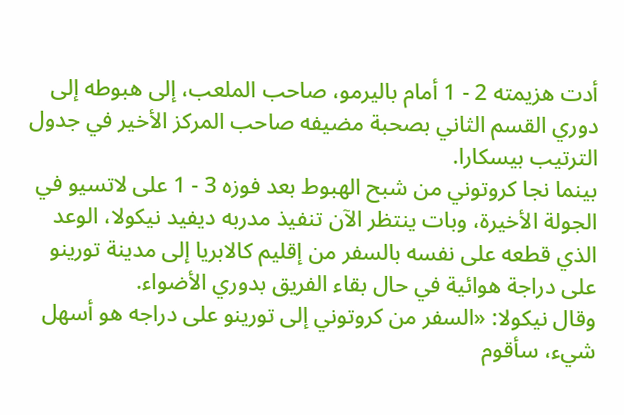أدت هزيمته 2 - 1 أمام باليرمو، صاحب الملعب، إلى هبوطه إلى دوري القسم الثاني بصحبة مضيفه صاحب المركز الأخير في جدول الترتيب بيسكارا.
بينما نجا كروتوني من شبح الهبوط بعد فوزه 3 - 1 على لاتسيو في الجولة الأخيرة، وبات ينتظر الآن تنفيذ مدربه ديفيد نيكولا، الوعد الذي قطعه على نفسه بالسفر من إقليم كالابريا إلى مدينة تورينو على دراجة هوائية في حال بقاء الفريق بدوري الأضواء.
وقال نيكولا: «السفر من كروتوني إلى تورينو على دراجه هو أسهل شيء، سأقوم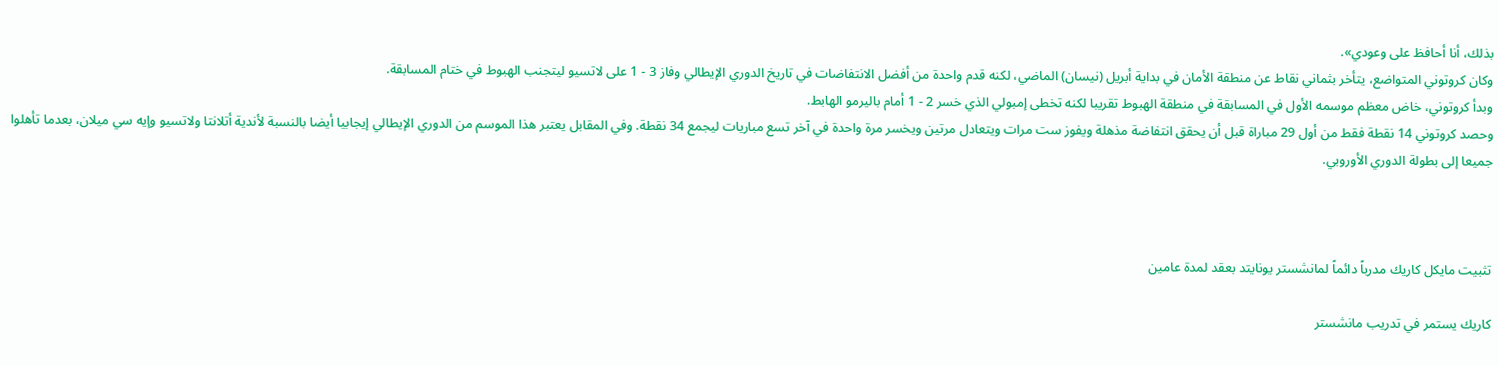بذلك، أنا أحافظ على وعودي».
وكان كروتوني المتواضع، يتأخر بثماني نقاط عن منطقة الأمان في بداية أبريل (نيسان) الماضي، لكنه قدم واحدة من أفضل الانتفاضات في تاريخ الدوري الإيطالي وفاز 3 - 1 على لاتسيو ليتجنب الهبوط في ختام المسابقة.
وبدأ كروتوني، خاض معظم موسمه الأول في المسابقة في منطقة الهبوط تقريبا لكنه تخطى إمبولي الذي خسر 2 - 1 أمام باليرمو الهابط.
وحصد كروتوني 14 نقطة فقط من أول 29 مباراة قبل أن يحقق انتفاضة مذهلة ويفوز ست مرات ويتعادل مرتين ويخسر مرة واحدة في آخر تسع مباريات ليجمع 34 نقطة. وفي المقابل يعتبر هذا الموسم من الدوري الإيطالي إيجابيا أيضا بالنسبة لأندية أتلانتا ولاتسيو وإيه سي ميلان، بعدما تأهلوا جميعا إلى بطولة الدوري الأوروبي.



تثبيت مايكل كاريك مدرباً دائماً لمانشستر يونايتد بعقد لمدة عامين

كاريك يستمر في تدريب مانشستر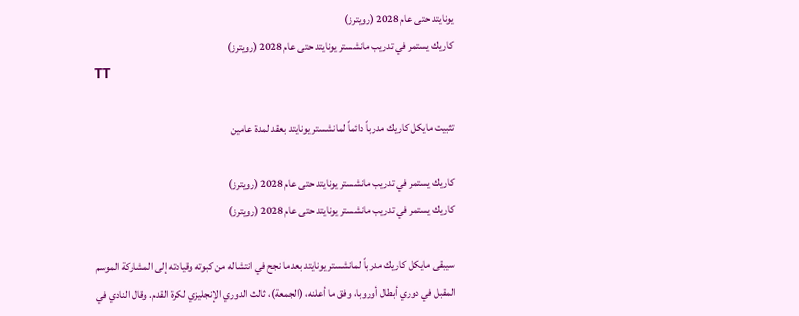يونايتد حتى عام 2028 (رويترز)
كاريك يستمر في تدريب مانشستر يونايتد حتى عام 2028 (رويترز)
TT

تثبيت مايكل كاريك مدرباً دائماً لمانشستر يونايتد بعقد لمدة عامين

كاريك يستمر في تدريب مانشستر يونايتد حتى عام 2028 (رويترز)
كاريك يستمر في تدريب مانشستر يونايتد حتى عام 2028 (رويترز)

سيبقى مايكل كاريك مدرباً لمانشستر يونايتد بعدما نجح في انتشاله من كبوته وقيادته إلى المشاركة الموسم المقبل في دوري أبطال أوروبا، وفق ما أعلنه، (الجمعة)، ثالث الدوري الإنجليزي لكرة القدم. وقال النادي في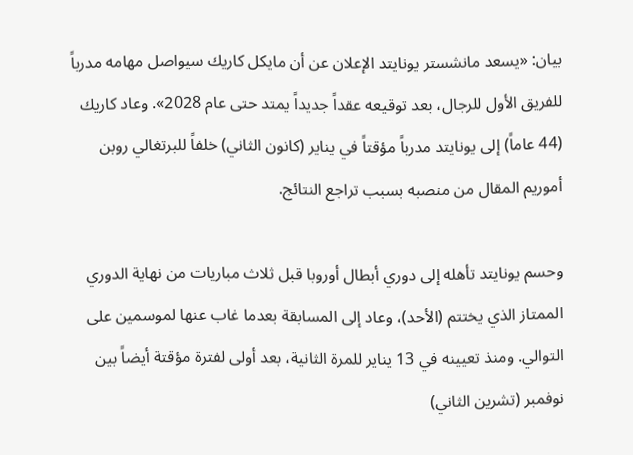بيان: «يسعد مانشستر يونايتد الإعلان عن أن مايكل كاريك سيواصل مهامه مدرباً للفريق الأول للرجال، بعد توقيعه عقداً جديداً يمتد حتى عام 2028». وعاد كاريك (44 عاماً) إلى يونايتد مدرباً مؤقتاً في يناير (كانون الثاني) خلفاً للبرتغالي روبن أموريم المقال من منصبه بسبب تراجع النتائج.

وحسم يونايتد تأهله إلى دوري أبطال أوروبا قبل ثلاث مباريات من نهاية الدوري الممتاز الذي يختتم (الأحد)، وعاد إلى المسابقة بعدما غاب عنها لموسمين على التوالي. ومنذ تعيينه في 13 يناير للمرة الثانية، بعد أولى لفترة مؤقتة أيضاً بين نوفمبر (تشرين الثاني)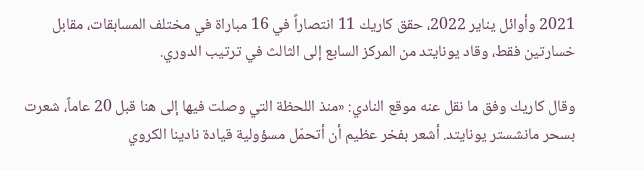2021 وأوائل يناير 2022، حقق كاريك 11 انتصاراً في 16 مباراة في مختلف المسابقات، مقابل خسارتين فقط، وقاد يونايتد من المركز السابع إلى الثالث في ترتيب الدوري.

وقال كاريك وفق ما نقل عنه موقع النادي: «منذ اللحظة التي وصلت فيها إلى هنا قبل 20 عاماً، شعرت بسحر مانشستر يونايتد. أشعر بفخر عظيم أن أتحمّل مسؤولية قيادة نادينا الكروي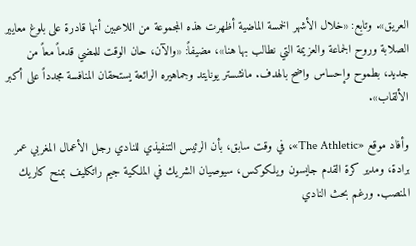العريق». وتابع: «خلال الأشهر الخمسة الماضية أظهرت هذه المجموعة من اللاعبين أنها قادرة على بلوغ معايير الصلابة وروح الجماعة والعزيمة التي نطالب بها هنا»، مضيفاً: «والآن، حان الوقت للمضي قدماً معاً من جديد، بطموح وإحساس واضح بالهدف. مانشستر يونايتد وجماهيره الرائعة يستحقان المنافسة مجدداً على أكبر الألقاب».

وأفاد موقع «The Athletic»، في وقت سابق، بأن الرئيس التنفيذي للنادي رجل الأعمال المغربي عمر برادة، ومدير كرة القدم جايسون ويلكوكس، سيوصيان الشريك في الملكية جيم راتكليف بمنح كاريك المنصب. ورغم بحث النادي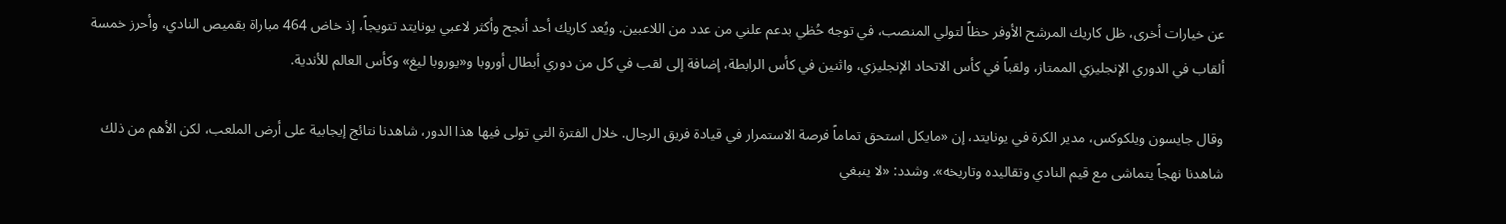عن خيارات أخرى، ظل كاريك المرشح الأوفر حظاً لتولي المنصب، في توجه حُظي بدعم علني من عدد من اللاعبين. ويُعد كاريك أحد أنجح وأكثر لاعبي يونايتد تتويجاً، إذ خاض 464 مباراة بقميص النادي، وأحرز خمسة ألقاب في الدوري الإنجليزي الممتاز، ولقباً في كأس الاتحاد الإنجليزي، واثنين في كأس الرابطة، إضافة إلى لقب في كل من دوري أبطال أوروبا و«يوروبا ليغ» وكأس العالم للأندية.

وقال جايسون ويلكوكس، مدير الكرة في يونايتد، إن «مايكل استحق تماماً فرصة الاستمرار في قيادة فريق الرجال. خلال الفترة التي تولى فيها هذا الدور، شاهدنا نتائج إيجابية على أرض الملعب، لكن الأهم من ذلك شاهدنا نهجاً يتماشى مع قيم النادي وتقاليده وتاريخه». وشدد: «لا ينبغي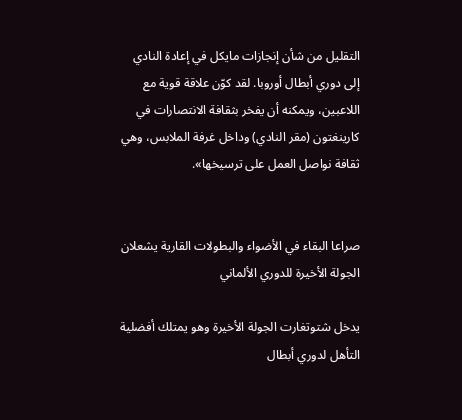التقليل من شأن إنجازات مايكل في إعادة النادي إلى دوري أبطال أوروبا. لقد كوّن علاقة قوية مع اللاعبين، ويمكنه أن يفخر بثقافة الانتصارات في كارينغتون (مقر النادي) وداخل غرفة الملابس، وهي ثقافة نواصل العمل على ترسيخها».


صراعا البقاء في الأضواء والبطولات القارية يشعلان الجولة الأخيرة للدوري الألماني

يدخل شتوتغارت الجولة الأخيرة وهو يمتلك أفضلية التأهل لدوري أبطال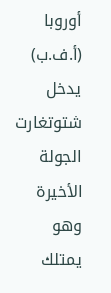أوروبا (أ.ف.ب)
يدخل شتوتغارت الجولة الأخيرة وهو يمتلك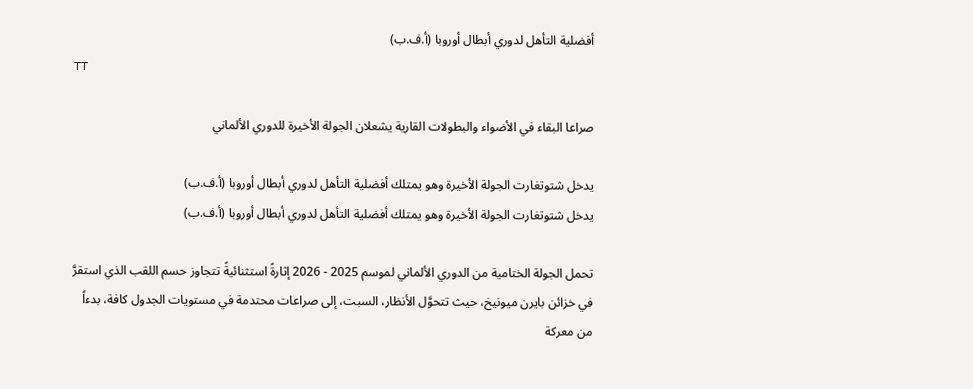أفضلية التأهل لدوري أبطال أوروبا (أ.ف.ب)
TT

صراعا البقاء في الأضواء والبطولات القارية يشعلان الجولة الأخيرة للدوري الألماني

يدخل شتوتغارت الجولة الأخيرة وهو يمتلك أفضلية التأهل لدوري أبطال أوروبا (أ.ف.ب)
يدخل شتوتغارت الجولة الأخيرة وهو يمتلك أفضلية التأهل لدوري أبطال أوروبا (أ.ف.ب)

تحمل الجولة الختامية من الدوري الألماني لموسم 2025 - 2026 إثارةً استثنائيةً تتجاوز حسم اللقب الذي استقرَّ في خزائن بايرن ميونيخ، حيث تتحوَّل الأنظار، السبت، إلى صراعات محتدمة في مستويات الجدول كافة، بدءاً من معركة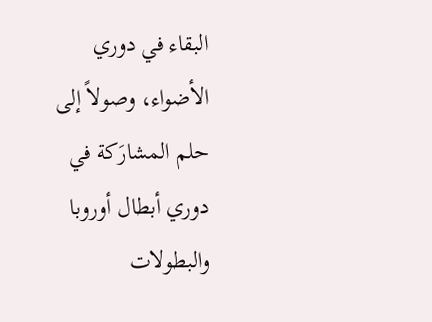البقاء في دوري الأضواء، وصولاً إلى حلم المشارَكة في دوري أبطال أوروبا والبطولات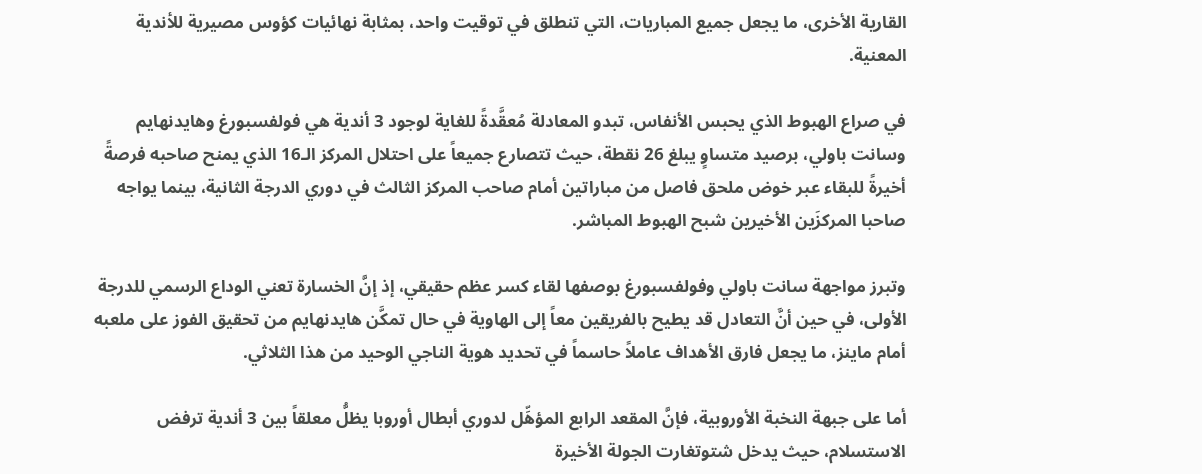القارية الأخرى، ما يجعل جميع المباريات، التي تنطلق في توقيت واحد، بمثابة نهائيات كؤوس مصيرية للأندية المعنية.

في صراع الهبوط الذي يحبس الأنفاس، تبدو المعادلة مُعقَّدةً للغاية لوجود 3 أندية هي فولفسبورغ وهايدنهايم وسانت باولي، برصيد متساوٍ يبلغ 26 نقطة، حيث تتصارع جميعاً على احتلال المركز الـ16 الذي يمنح صاحبه فرصةً أخيرةً للبقاء عبر خوض ملحق فاصل من مباراتين أمام صاحب المركز الثالث في دوري الدرجة الثانية، بينما يواجه صاحبا المركزَين الأخيرين شبح الهبوط المباشر.

وتبرز مواجهة سانت باولي وفولفسبورغ بوصفها لقاء كسر عظم حقيقي، إذ إنَّ الخسارة تعني الوداع الرسمي للدرجة الأولى، في حين أنَّ التعادل قد يطيح بالفريقين معاً إلى الهاوية في حال تمكَّن هايدنهايم من تحقيق الفوز على ملعبه أمام ماينز، ما يجعل فارق الأهداف عاملاً حاسماً في تحديد هوية الناجي الوحيد من هذا الثلاثي.

أما على جبهة النخبة الأوروبية، فإنَّ المقعد الرابع المؤهِّل لدوري أبطال أوروبا يظلُّ معلقاً بين 3 أندية ترفض الاستسلام، حيث يدخل شتوتغارت الجولة الأخيرة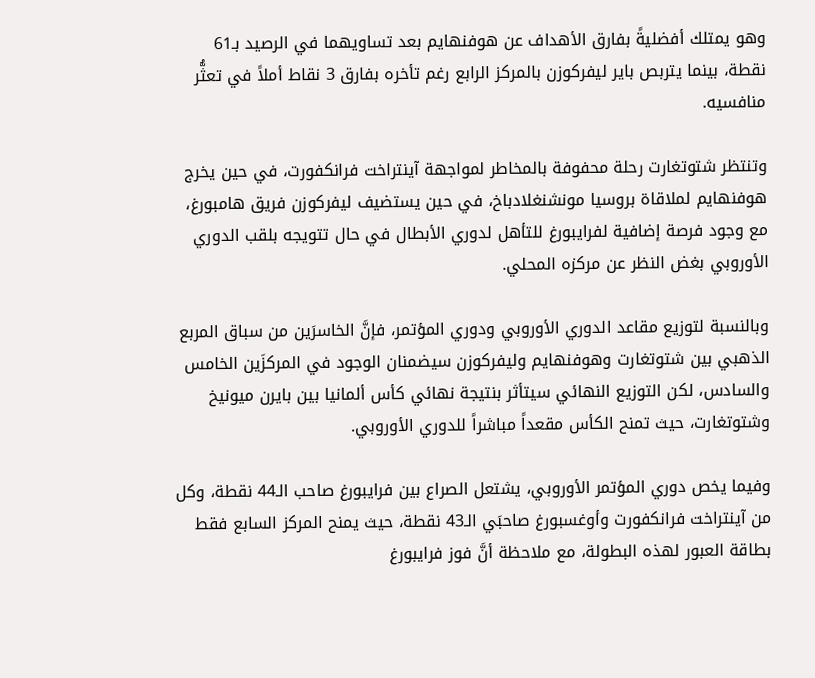وهو يمتلك أفضليةً بفارق الأهداف عن هوفنهايم بعد تساويهما في الرصيد بـ61 نقطة، بينما يتربص باير ليفركوزن بالمركز الرابع رغم تأخره بفارق 3 نقاط أملاً في تعثُّر منافسيه.

وتنتظر شتوتغارت رحلة محفوفة بالمخاطر لمواجهة آينتراخت فرانكفورت، في حين يخرج هوفنهايم لملاقاة بروسيا مونشنغلادباخ، في حين يستضيف ليفركوزن فريق هامبورغ، مع وجود فرصة إضافية لفرايبورغ للتأهل لدوري الأبطال في حال تتويجه بلقب الدوري الأوروبي بغض النظر عن مركزه المحلي.

وبالنسبة لتوزيع مقاعد الدوري الأوروبي ودوري المؤتمر، فإنَّ الخاسرَين من سباق المربع الذهبي بين شتوتغارت وهوفنهايم وليفركوزن سيضمنان الوجود في المركزَين الخامس والسادس، لكن التوزيع النهائي سيتأثر بنتيجة نهائي كأس ألمانيا بين بايرن ميونيخ وشتوتغارت، حيث تمنح الكأس مقعداً مباشراً للدوري الأوروبي.

وفيما يخص دوري المؤتمر الأوروبي، يشتعل الصراع بين فرايبورغ صاحب الـ44 نقطة، وكل من آينتراخت فرانكفورت وأوغسبورغ صاحبَي الـ43 نقطة، حيث يمنح المركز السابع فقط بطاقة العبور لهذه البطولة، مع ملاحظة أنَّ فوز فرايبورغ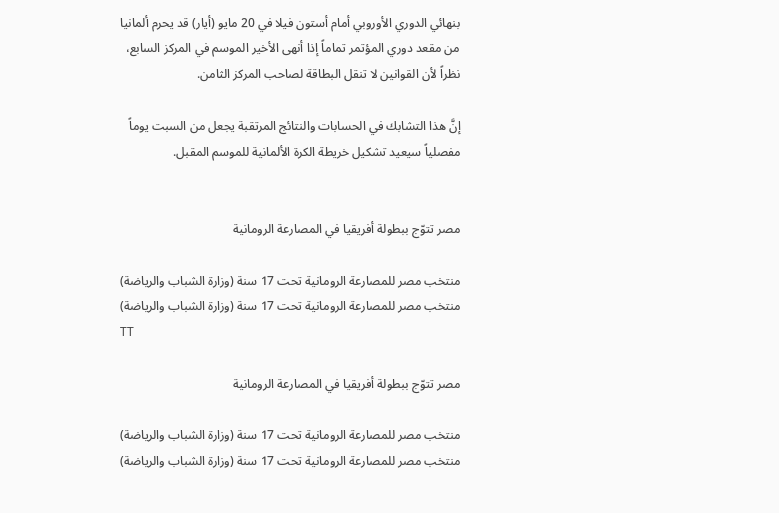بنهائي الدوري الأوروبي أمام أستون فيلا في 20 مايو (أيار) قد يحرم ألمانيا من مقعد دوري المؤتمر تماماً إذا أنهى الأخير الموسم في المركز السابع، نظراً لأن القوانين لا تنقل البطاقة لصاحب المركز الثامن.

إنَّ هذا التشابك في الحسابات والنتائج المرتقبة يجعل من السبت يوماً مفصلياً سيعيد تشكيل خريطة الكرة الألمانية للموسم المقبل.


مصر تتوّج ببطولة أفريقيا في المصارعة الرومانية

منتخب مصر للمصارعة الرومانية تحت 17 سنة (وزارة الشباب والرياضة)
منتخب مصر للمصارعة الرومانية تحت 17 سنة (وزارة الشباب والرياضة)
TT

مصر تتوّج ببطولة أفريقيا في المصارعة الرومانية

منتخب مصر للمصارعة الرومانية تحت 17 سنة (وزارة الشباب والرياضة)
منتخب مصر للمصارعة الرومانية تحت 17 سنة (وزارة الشباب والرياضة)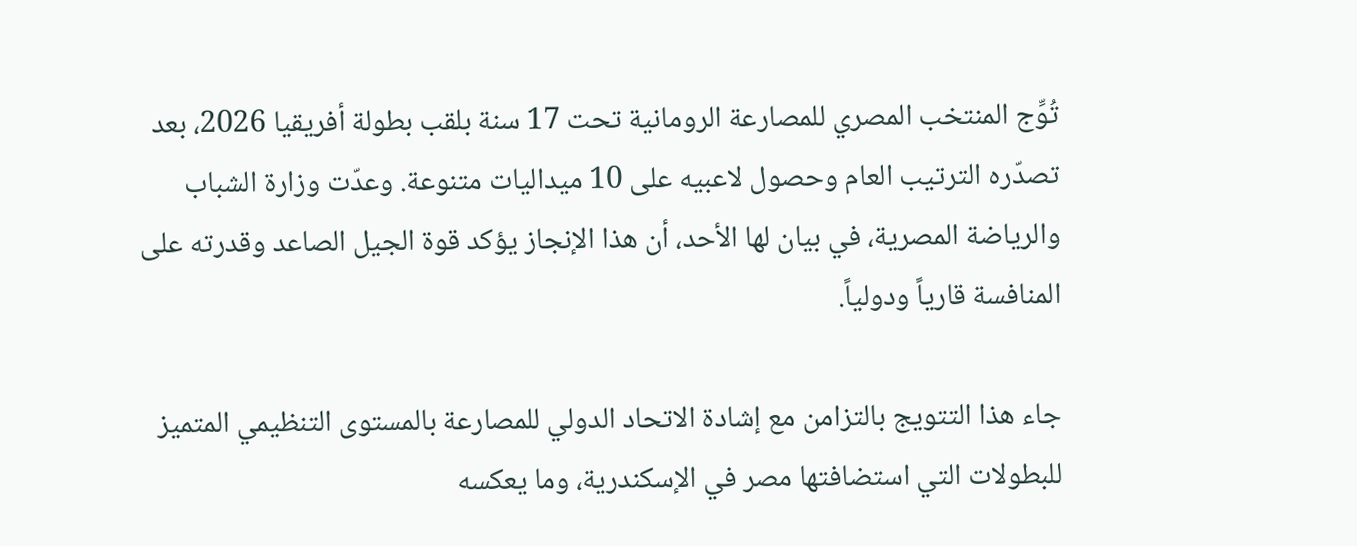تُوِّج المنتخب المصري للمصارعة الرومانية تحت 17 سنة بلقب بطولة أفريقيا 2026، بعد تصدّره الترتيب العام وحصول لاعبيه على 10 ميداليات متنوعة. وعدّت وزارة الشباب والرياضة المصرية، في بيان لها الأحد، أن هذا الإنجاز يؤكد قوة الجيل الصاعد وقدرته على المنافسة قارياً ودولياً.

جاء هذا التتويج بالتزامن مع إشادة الاتحاد الدولي للمصارعة بالمستوى التنظيمي المتميز للبطولات التي استضافتها مصر في الإسكندرية، وما يعكسه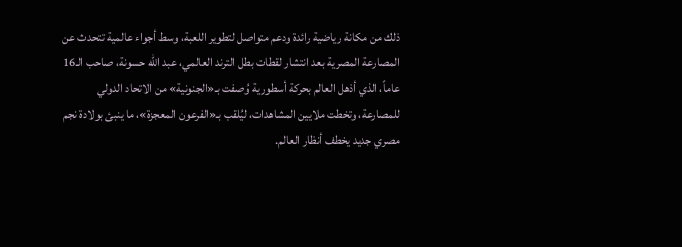ذلك من مكانة رياضية رائدة ودعم متواصل لتطوير اللعبة، وسط أجواء عالمية تتحدث عن المصارعة المصرية بعد انتشار لقطات بطل الترند العالمي، عبد الله حسونة، صاحب الـ16 عاماً، الذي أذهل العالم بحركة أسطورية وُصفت بـ«الجنونية» من الاتحاد الدولي للمصارعة، وتخطت ملايين المشاهدات، ليُلقب بـ«الفرعون المعجزة»، ما ينبئ بولادة نجم مصري جديد يخطف أنظار العالم.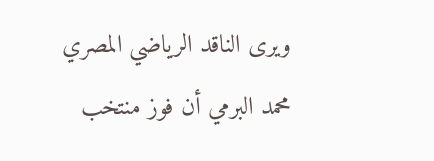ويرى الناقد الرياضي المصري محمد البرمي أن فوز منتخب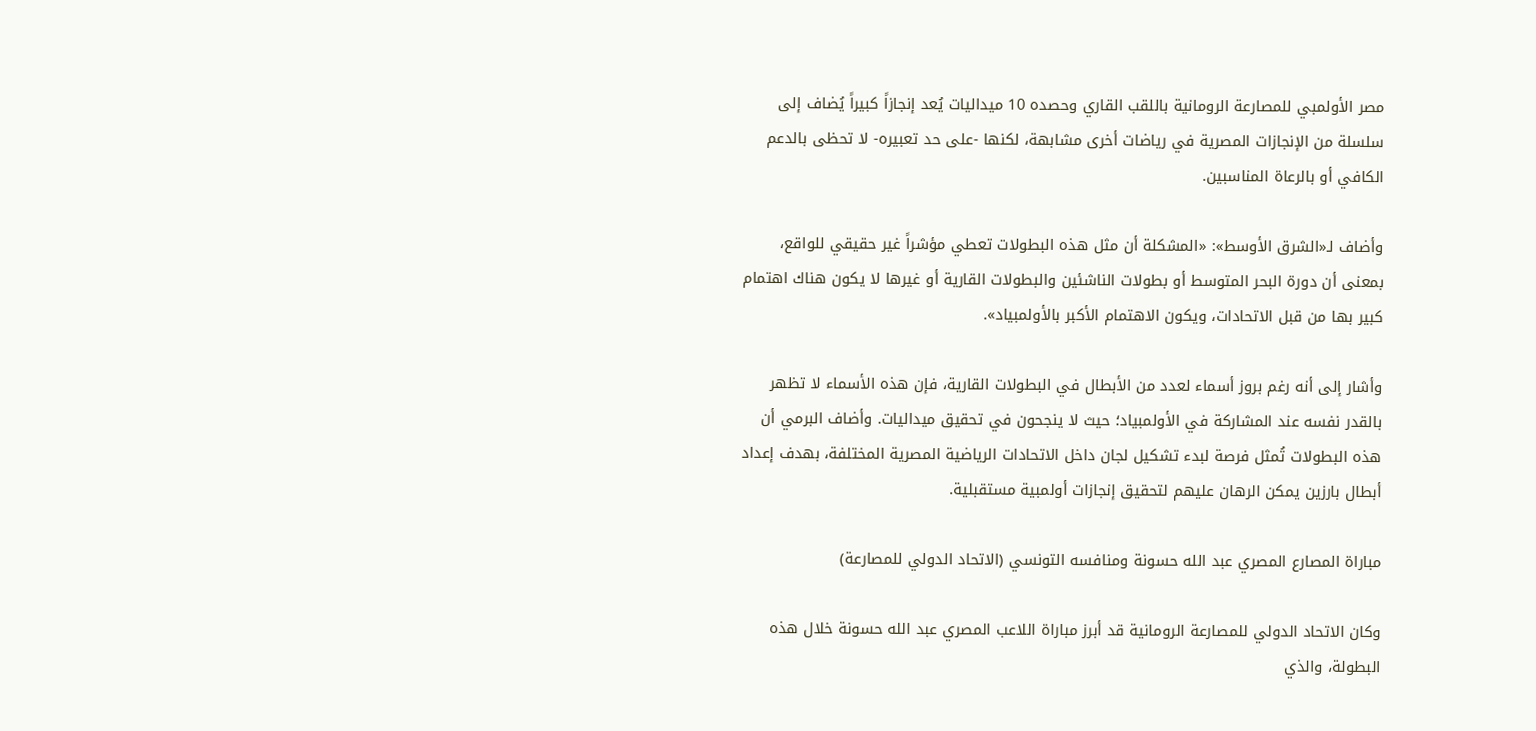مصر الأولمبي للمصارعة الرومانية باللقب القاري وحصده 10 ميداليات يُعد إنجازاً كبيراً يُضاف إلى سلسلة من الإنجازات المصرية في رياضات أخرى مشابهة، لكنها -على حد تعبيره- لا تحظى بالدعم الكافي أو بالرعاة المناسبين.

وأضاف لـ«الشرق الأوسط»: «المشكلة أن مثل هذه البطولات تعطي مؤشراً غير حقيقي للواقع، بمعنى أن دورة البحر المتوسط أو بطولات الناشئين والبطولات القارية أو غيرها لا يكون هناك اهتمام كبير بها من قبل الاتحادات، ويكون الاهتمام الأكبر بالأولمبياد».

وأشار إلى أنه رغم بروز أسماء لعدد من الأبطال في البطولات القارية، فإن هذه الأسماء لا تظهر بالقدر نفسه عند المشاركة في الأولمبياد؛ حيث لا ينجحون في تحقيق ميداليات. وأضاف البرمي أن هذه البطولات تُمثل فرصة لبدء تشكيل لجان داخل الاتحادات الرياضية المصرية المختلفة، بهدف إعداد أبطال بارزين يمكن الرهان عليهم لتحقيق إنجازات أولمبية مستقبلية.

مباراة المصارع المصري عبد الله حسونة ومنافسه التونسي (الاتحاد الدولي للمصارعة)

وكان الاتحاد الدولي للمصارعة الرومانية قد أبرز مباراة اللاعب المصري عبد الله حسونة خلال هذه البطولة، والذي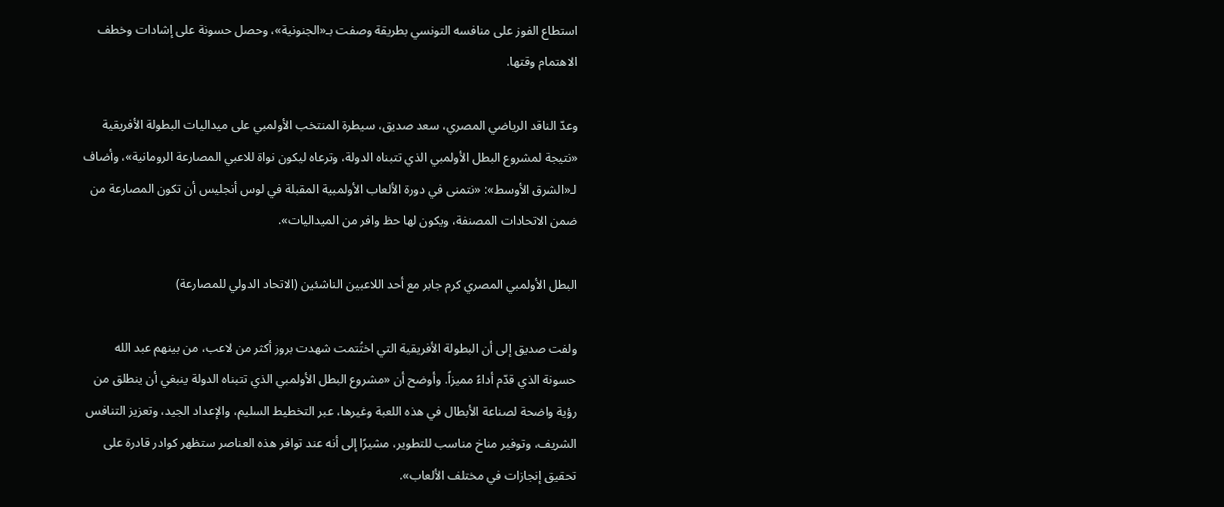استطاع الفوز على منافسه التونسي بطريقة وصفت بـ«الجنونية»، وحصل حسونة على إشادات وخطف الاهتمام وقتها.

وعدّ الناقد الرياضي المصري، سعد صديق، سيطرة المنتخب الأولمبي على ميداليات البطولة الأفريقية «نتيجة لمشروع البطل الأولمبي الذي تتبناه الدولة، وترعاه ليكون نواة للاعبي المصارعة الرومانية»، وأضاف لـ«الشرق الأوسط»: «نتمنى في دورة الألعاب الأولمبية المقبلة في لوس أنجليس أن تكون المصارعة من ضمن الاتحادات المصنفة، ويكون لها حظ وافر من الميداليات».

البطل الأولمبي المصري كرم جابر مع أحد اللاعبين الناشئين (الاتحاد الدولي للمصارعة)

ولفت صديق إلى أن البطولة الأفريقية التي اختُتمت شهدت بروز أكثر من لاعب، من بينهم عبد الله حسونة الذي قدّم أداءً مميزاً. وأوضح أن «مشروع البطل الأولمبي الذي تتبناه الدولة ينبغي أن ينطلق من رؤية واضحة لصناعة الأبطال في هذه اللعبة وغيرها، عبر التخطيط السليم، والإعداد الجيد، وتعزيز التنافس الشريف، وتوفير مناخ مناسب للتطوير، مشيرًا إلى أنه عند توافر هذه العناصر ستظهر كوادر قادرة على تحقيق إنجازات في مختلف الألعاب».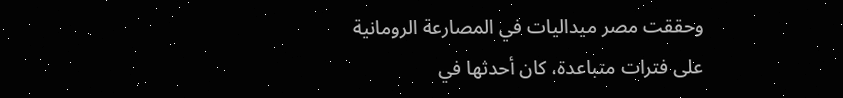وحققت مصر ميداليات في المصارعة الرومانية على فترات متباعدة، كان أحدثها في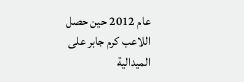عام 2012 حين حصل اللاعب كرم جابر على الميدالية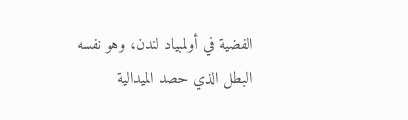الفضية في أولمبياد لندن، وهو نفسه البطل الذي حصد الميدالية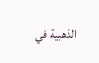الذهبية في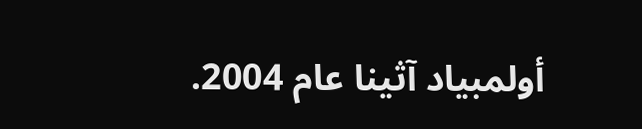أولمبياد آثينا عام 2004.